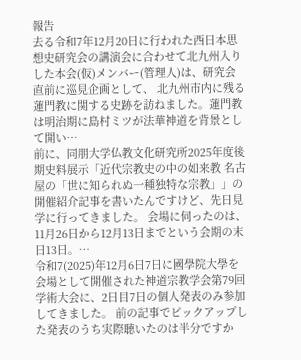報告
去る令和7年12月20日に行われた西日本思想史研究会の講演会に合わせて北九州入りした本会(仮)メンバー(管理人)は、研究会直前に巡見企画として、 北九州市内に残る蓮門教に関する史跡を訪ねました。蓮門教は明治期に島村ミツが法華神道を背景として開い…
前に、同朋大学仏教文化研究所2025年度後期史料展示「近代宗教史の中の如来教 名古屋の「世に知られぬ一種独特な宗教」」の開催紹介記事を書いたんですけど、先日見学に行ってきました。 会場に伺ったのは、11月26日から12月13日までという会期の末日13日。…
令和7(2025)年12月6日7日に國學院大學を会場として開催された神道宗教学会第79回学術大会に、2日目7日の個人発表のみ参加してきました。 前の記事でピックアップした発表のうち実際聴いたのは半分ですか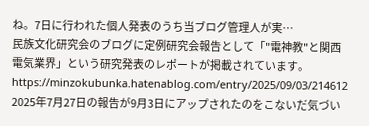ね。7日に行われた個人発表のうち当ブログ管理人が実…
民族文化研究会のブログに定例研究会報告として「"電神教"と関西電気業界」という研究発表のレポートが掲載されています。 https://minzokubunka.hatenablog.com/entry/2025/09/03/214612 2025年7月27日の報告が9月3日にアップされたのをこないだ気づい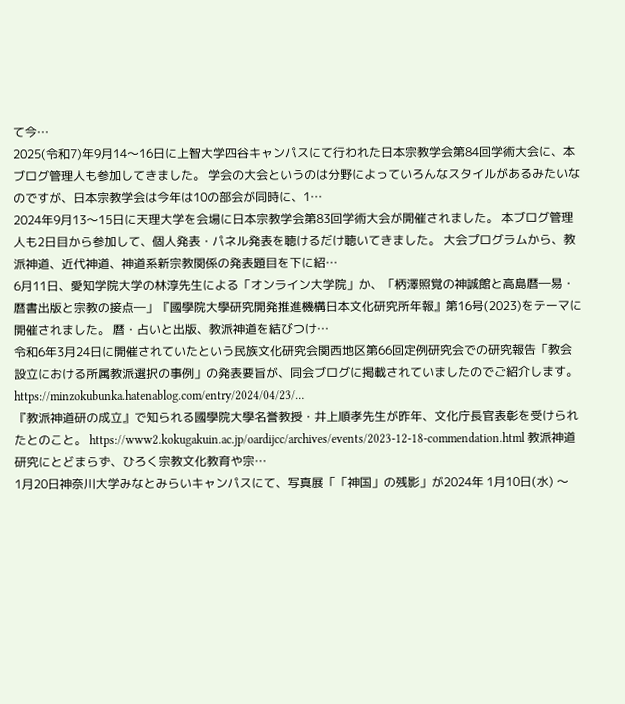て今…
2025(令和7)年9月14〜16日に上智大学四谷キャンパスにて行われた日本宗教学会第84回学術大会に、本ブログ管理人も参加してきました。 学会の大会というのは分野によっていろんなスタイルがあるみたいなのですが、日本宗教学会は今年は10の部会が同時に、1…
2024年9月13〜15日に天理大学を会場に日本宗教学会第83回学術大会が開催されました。 本ブログ管理人も2日目から参加して、個人発表・パネル発表を聴けるだけ聴いてきました。 大会プログラムから、教派神道、近代神道、神道系新宗教関係の発表題目を下に紹…
6月11日、愛知学院大学の林淳先生による「オンライン大学院」か、「柄澤照覚の神誠館と高島暦―易・暦書出版と宗教の接点―」『國學院大學研究開発推進機構日本文化研究所年報』第16号(2023)をテーマに開催されました。 暦・占いと出版、教派神道を結びつけ…
令和6年3月24日に開催されていたという民族文化研究会関西地区第66回定例研究会での研究報告「教会設立における所属教派選択の事例」の発表要旨が、同会ブログに掲載されていましたのでご紹介します。https://minzokubunka.hatenablog.com/entry/2024/04/23/…
『教派神道研の成立』で知られる國學院大學名誉教授・井上順孝先生が昨年、文化庁長官表彰を受けられたとのこと。 https://www2.kokugakuin.ac.jp/oardijcc/archives/events/2023-12-18-commendation.html 教派神道研究にとどまらず、ひろく宗教文化教育や宗…
1月20日神奈川大学みなとみらいキャンパスにて、写真展「「神国」の残影」が2024年 1⽉10⽇(⽔) 〜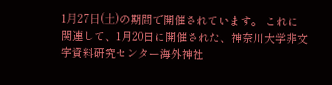1⽉27⽇(⼟)の期間で開催されています。 これに関連して、1月20日に開催された、神奈川大学非文字資料研究センター海外神社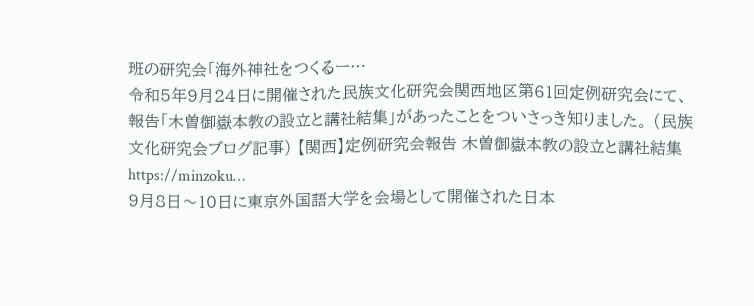班の研究会「海外神社をつくるー…
令和5年9月24日に開催された民族文化研究会関西地区第61回定例研究会にて、報告「木曽御嶽本教の設立と講社結集」があったことをついさっき知りました。 (民族文化研究会ブログ記事) 【関西】定例研究会報告 木曽御嶽本教の設立と講社結集 https://minzoku…
9月8日〜10日に東京外国語大学を会場として開催された日本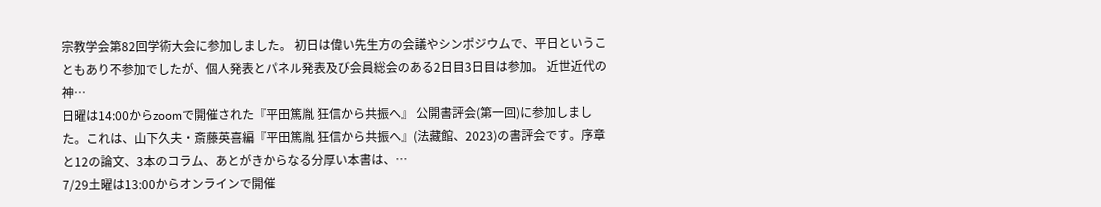宗教学会第82回学術大会に参加しました。 初日は偉い先生方の会議やシンポジウムで、平日ということもあり不参加でしたが、個人発表とパネル発表及び会員総会のある2日目3日目は参加。 近世近代の神…
日曜は14:00からzoomで開催された『平田篤胤 狂信から共振へ』 公開書評会(第一回)に参加しました。これは、山下久夫・斎藤英喜編『平田篤胤 狂信から共振へ』(法藏館、2023)の書評会です。序章と12の論文、3本のコラム、あとがきからなる分厚い本書は、…
7/29土曜は13:00からオンラインで開催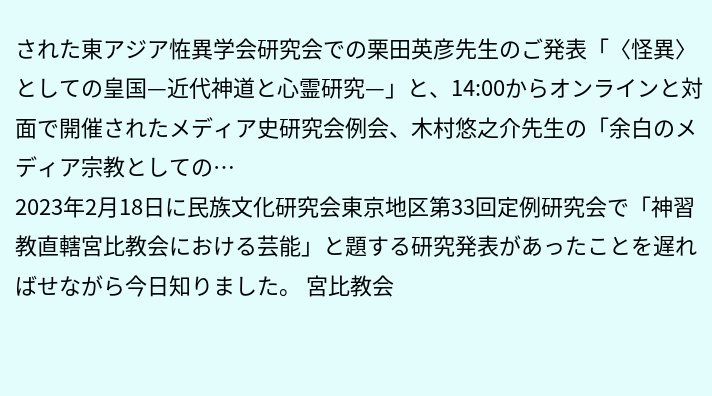された東アジア恠異学会研究会での栗田英彦先生のご発表「〈怪異〉としての皇国—近代神道と心霊研究—」と、14:00からオンラインと対面で開催されたメディア史研究会例会、木村悠之介先生の「余白のメディア宗教としての…
2023年2月18日に民族文化研究会東京地区第33回定例研究会で「神習教直轄宮比教会における芸能」と題する研究発表があったことを遅ればせながら今日知りました。 宮比教会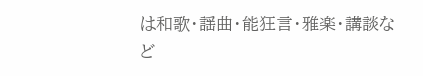は和歌・謡曲・能狂言・雅楽・講談など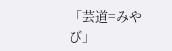「芸道=みやび」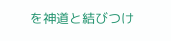を神道と結びつけ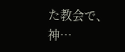た教会で、神…